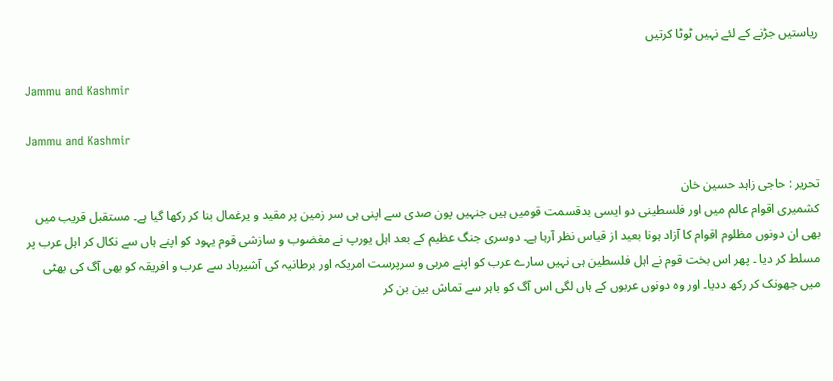ریاستیں جڑنے کے لئے نہیں ٹوٹا کرتیں

Jammu and Kashmir

Jammu and Kashmir

تحریر : حاجی زاہد حسین خان
کشمیری اقوام عالم میں اور فلسطینی دو ایسی بدقسمت قومیں ہیں جنہیں پون صدی سے اپنی ہی سر زمین پر مقید و یرغمال بنا کر رکھا گیا ہے۔ مستقبل قریب میں بھی ان دونوں مظلوم اقوام کا آزاد ہونا بعید از قیاس نظر آرہا ہے۔ دوسری جنگ عظیم کے بعد اہل یورپ نے مغضوب و سازشی قوم یہود کو اپنے ہاں سے نکال کر اہل عرب پر مسلط کر دیا ۔ پھر اس بخت قوم نے اہل فلسطین ہی نہیں سارے عرب کو اپنے مربی و سرپرست امریکہ اور برطانیہ کی آشیرباد سے عرب و افریقہ کو بھی آگ کی بھٹی میں جھونک کر رکھ ددیا۔ اور وہ دونوں عربوں کے ہاں لگی اس آگ کو باہر سے تماش بین بن کر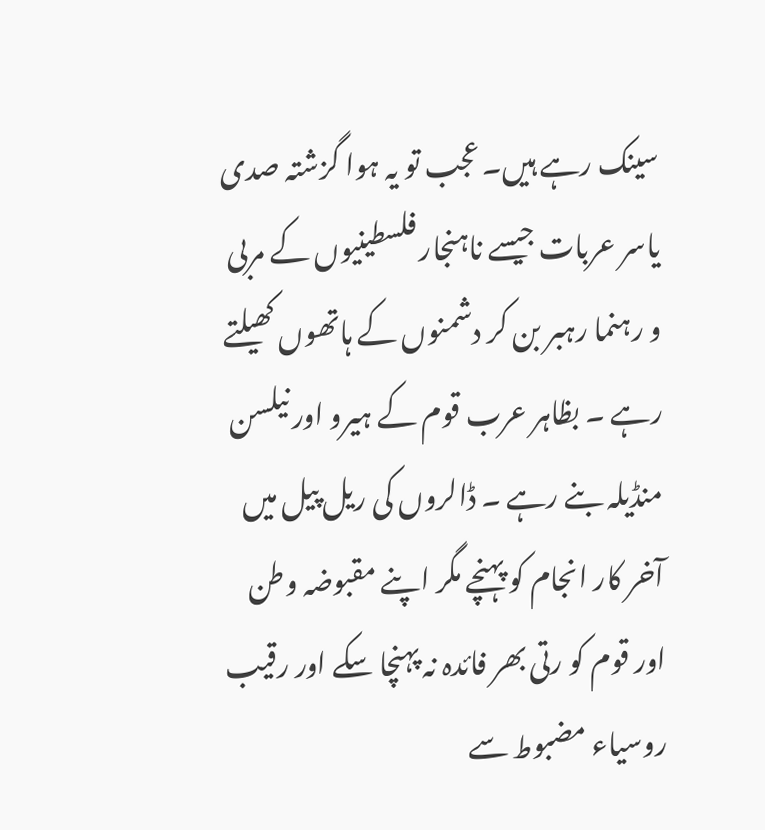سینک رہے ہیں۔ عجب تو یہ ہوا گزشتہ صدی یاسر عربات جیسے ناہنجار فلسطینیوں کے مربی و رہنما رہبر بن کر دشمنوں کے ہاتھوں کھیلتے رہے ۔ بظاہر عرب قوم کے ہیرو اور نیلسن منڈیلہ بنے رہے ۔ ڈالروں کی ریل پیل میں آخر کار انجام کو پہنچے مگر اپنے مقبوضہ وطن اور قوم کو رتی بھر فائدہ نہ پہنچا سکے اور رقیب روسیاء مضبوط سے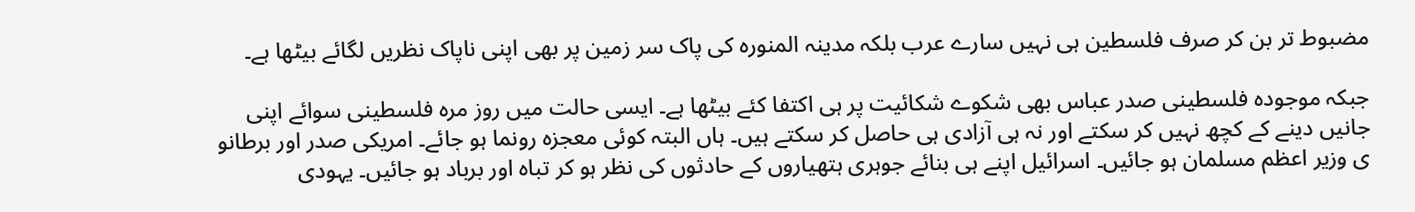مضبوط تر بن کر صرف فلسطین ہی نہیں سارے عرب بلکہ مدینہ المنورہ کی پاک سر زمین پر بھی اپنی ناپاک نظریں لگائے بیٹھا ہے۔

جبکہ موجودہ فلسطینی صدر عباس بھی شکوے شکائیت پر ہی اکتفا کئے بیٹھا ہے۔ ایسی حالت میں روز مرہ فلسطینی سوائے اپنی جانیں دینے کے کچھ نہیں کر سکتے اور نہ ہی آزادی ہی حاصل کر سکتے ہیں۔ ہاں البتہ کوئی معجزہ رونما ہو جائے۔ امریکی صدر اور برطانو ی وزیر اعظم مسلمان ہو جائیں۔ اسرائیل اپنے ہی بنائے جوہری ہتھیاروں کے حادثوں کی نظر ہو کر تباہ اور برباد ہو جائیں۔ یہودی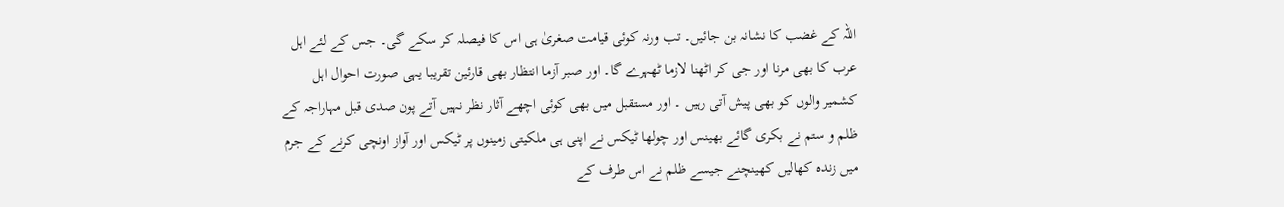اللہ کے غضب کا نشانہ بن جائیں۔ تب ورنہ کوئی قیامت صغریٰ ہی اس کا فیصلہ کر سکے گی۔ جس کے لئے اہل عرب کا بھی مرنا اور جی کر اٹھنا لازما ٹھہرے گا۔ اور صبر آزما انتظار بھی قارئین تقریبا یہی صورت احوال اہل کشمیر والوں کو بھی پیش آتی رہیں ۔ اور مستقبل میں بھی کوئی اچھے آثار نظر نہیں آتے پون صدی قبل مہاراجہ کے ظلم و ستم نے بکری گائے بھینس اور چولھا ٹیکس نے اپنی ہی ملکیتی زمینوں پر ٹیکس اور آواز اونچی کرنے کے جرم میں زندہ کھالیں کھینچنے جیسے ظلم نے اس طرف کے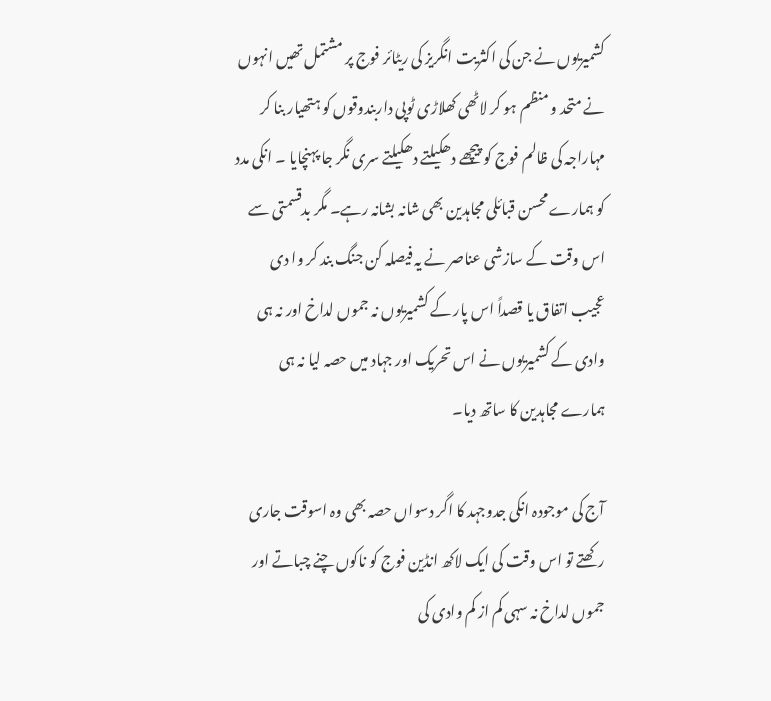کشمیریوں نے جن کی اکثریت انگریز کی ریٹائر فوج پر مشتمل تھیں انہوں نے متحد و منظم ہو کر لاٹھی کھلاڑی ٹوپی داربندوقوں کو ہتھیار بنا کر مہاراجہ کی ظالم فوج کو پیچھے دھکیلتے دھکیلتے سری نگر جا پہنچایا ۔ انکی مدد کو ہمارے محسن قبائلی مجاہدین بھی شانہ بشانہ رہے۔ مگر بدقسمتی سے اس وقت کے سازشی عناصر نے یہ فیصلہ کن جنگ بند کر وا دی عجیب اتفاق یا قصداً اس پار کے کشمیریوں نہ جموں لداخ اور نہ ہی وادی کے کشمیریوں نے اس تحریک اور جہاد میں حصہ لیا نہ ہی ہمارے مجاہدین کا ساتھ دیا۔

آج کی موجودہ انکی جدوجہد کا اگر دسواں حصہ بھی وہ اسوقت جاری رکھتے تو اس وقت کی ایک لاکھ انڈین فوج کو ناکوں چنے چباتے اور جموں لداخ نہ سہی کم از کم وادی کی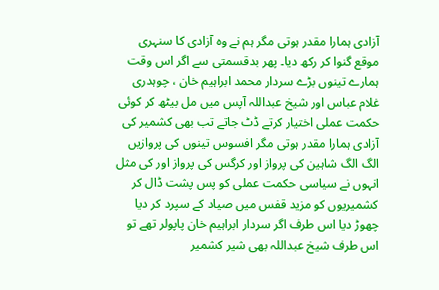آزادی ہمارا مقدر ہوتی مگر ہم نے وہ آزادی کا سنہری موقع گنوا کر رکھ دیا۔ پھر بدقسمتی سے اگر اس وقت ہمارے تینوں بڑے سردار محمد ابراہیم خان ، چوہدری غلام عباس اور شیخ عبداللہ آپس میں مل بیٹھ کر کوئی حکمت عملی اختیار کرتے ڈٹ جاتے تب بھی کشمیر کی آزادی ہمارا مقدر ہوتی مگر افسوس تینوں کی پروازیں الگ الگ شاہین کی پرواز اور کرگس کی پرواز اور کی مثل انہوں نے سیاسی حکمت عملی کو پس پشت ڈال کر کشمیریوں کو مزید قفس میں صیاد کے سپرد کر دیا چھوڑ دیا اس طرف اگر سردار ابراہیم خان پاپولر تھے تو اس طرف شیخ عبداللہ بھی شیر کشمیر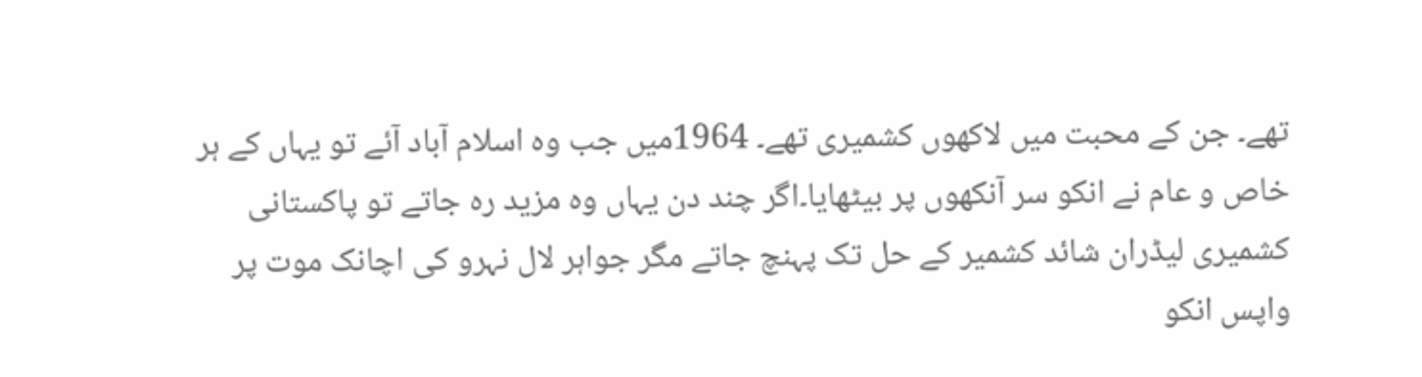تھے۔ جن کے محبت میں لاکھوں کشمیری تھے۔ 1964میں جب وہ اسلام آباد آئے تو یہاں کے ہر خاص و عام نے انکو سر آنکھوں پر بیٹھایا۔اگر چند دن یہاں وہ مزید رہ جاتے تو پاکستانی کشمیری لیڈران شائد کشمیر کے حل تک پہنچ جاتے مگر جواہر لال نہرو کی اچانک موت پر واپس انکو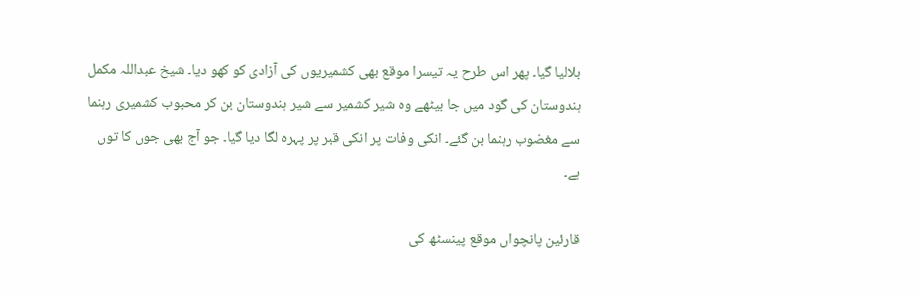بلالیا گیا۔ پھر اس طرح یہ تیسرا موقع بھی کشمیریوں کی آزادی کو کھو دیا۔ شیخ عبداللہ مکمل ہندوستان کی گود میں جا بیٹھے وہ شیر کشمیر سے شیر ہندوستان بن کر محبوب کشمیری رہنما سے مغضوب رہنما بن گئے۔ انکی وفات پر انکی قبر پر پہرہ لگا دیا گیا۔ جو آج بھی جوں کا توں ہے۔

قارئین پانچواں موقع پینسٹھ کی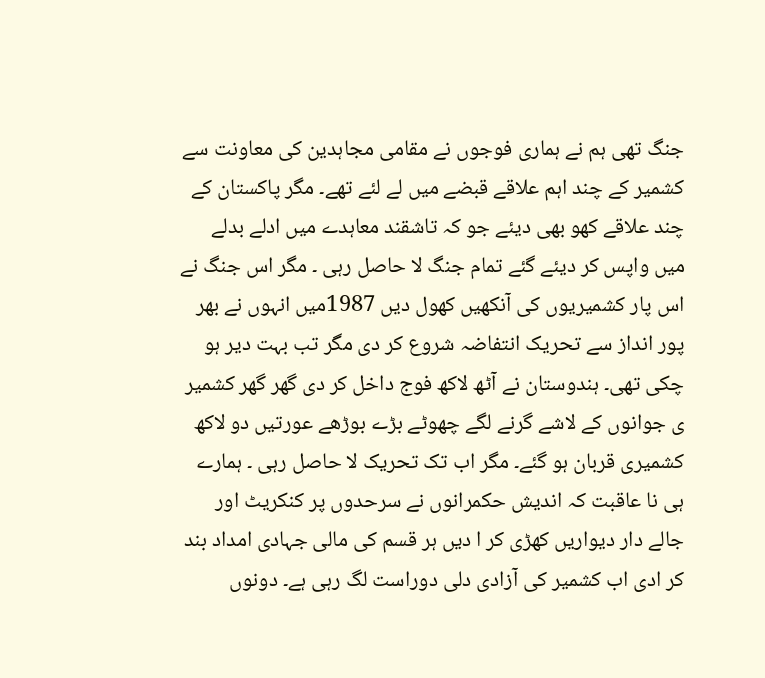جنگ تھی ہم نے ہماری فوجوں نے مقامی مجاہدین کی معاونت سے کشمیر کے چند اہم علاقے قبضے میں لے لئے تھے۔ مگر پاکستان کے چند علاقے کھو بھی دیئے جو کہ تاشقند معاہدے میں ادلے بدلے میں واپس کر دیئے گئے تمام جنگ لا حاصل رہی ۔ مگر اس جنگ نے اس پار کشمیریوں کی آنکھیں کھول دیں 1987میں انہوں نے بھر پور انداز سے تحریک انتفاضہ شروع کر دی مگر تب بہت دیر ہو چکی تھی۔ ہندوستان نے آٹھ لاکھ فوج داخل کر دی گھر گھر کشمیر ی جوانوں کے لاشے گرنے لگے چھوٹے بڑے بوڑھے عورتیں دو لاکھ کشمیری قربان ہو گئے۔ مگر اب تک تحریک لا حاصل رہی ۔ ہمارے ہی نا عاقبت کہ اندیش حکمرانوں نے سرحدوں پر کنکریٹ اور جالے دار دیواریں کھڑی کر ا دیں ہر قسم کی مالی جہادی امداد بند کر ادی اب کشمیر کی آزادی دلی دوراست لگ رہی ہے۔ دونوں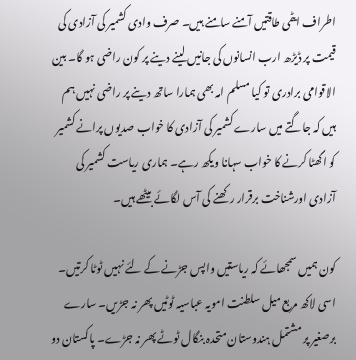اطراف ایٹمی طاقتیں آمنے سامنے ہیں۔ صرف وادی کشمیر کی آزادی کی قیمت پر ڈیڑھ ارب انسانوں کی جانیں لینے دینے پر کون راضی ہو گا۔ بین الاقوامی برادری تو کیا مسلم امہ بھی ہمارا ساتھ دینے پر راضی نہیں ہم ہیں کہ جاگتے میں سارے کشمیر کی آزادی کا خواب صدیوں پرانے کشمیر کو اگھٹا کرنے کا خواب سہانا ویکھ رہے۔ ہماری ریاست کشمیر کی آزادی اورشناخت برقرار رکھنے کی آس لگائے بیٹھے ہیں۔

کون ہمیں سمجھائے کہ ریاستیں واپس جڑنے کے لئے نہیں ٹوٹا کرتیں۔ اسی لاکھ مربع میل سلطنت امویہ عباسیہ ٹوٹیں پھر نہ جڑیں۔ سارے برصغیر پر مشتمل ہندوستان متحدہ بنگال ٹوٹے پھر نہ جڑے۔ پاکستان دو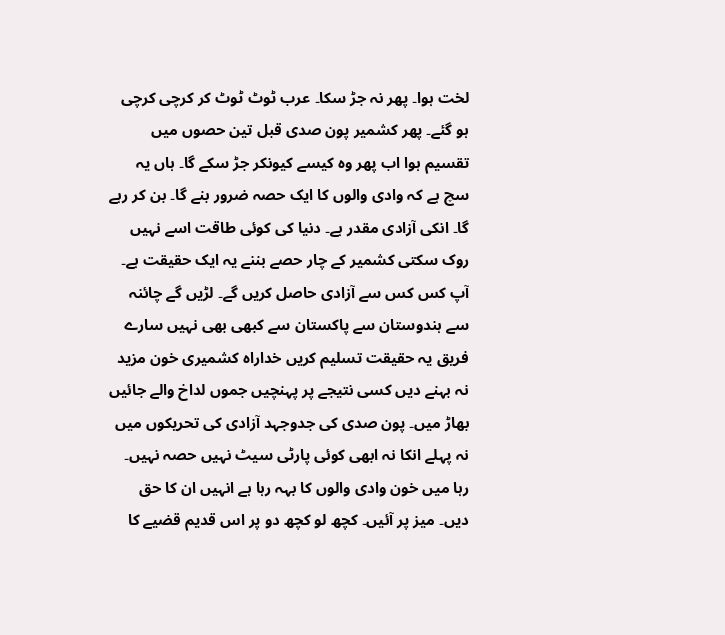لخت ہوا۔ پھر نہ جڑ سکا۔ عرب ٹوٹ ٹوٹ کر کرچی کرچی ہو گئے۔ پھر کشمیر پون صدی قبل تین حصوں میں تقسیم ہوا اب پھر وہ کیسے کیونکر جڑ سکے گا۔ ہاں یہ سچ ہے کہ وادی والوں کا ایک حصہ ضرور بنے گا۔ بن کر رہے گا۔ انکی آزادی مقدر ہے۔ دنیا کی کوئی طاقت اسے نہیں روک سکتی کشمیر کے چار حصے بننے یہ ایک حقیقت ہے۔ آپ کس کس سے آزادی حاصل کریں گے۔ لڑیں گے چائنہ سے ہندوستان سے پاکستان سے کبھی بھی نہیں سارے فریق یہ حقیقت تسلیم کریں خداراہ کشمیری خون مزید نہ بہنے دیں کسی نتیجے پر پہنچیں جموں لداخ والے جائیں بھاڑ میں۔ پون صدی کی جدوجہد آزادی کی تحریکوں میں نہ پہلے انکا نہ ابھی کوئی پارٹی سیٹ نہیں حصہ نہیں۔ رہا میں خون وادی والوں کا بہہ رہا ہے انہیں ان کا حق دیں۔ میز پر آئیں۔ کچھ لو کچھ دو پر اس قدیم قضیے کا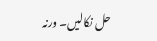حل نکالیں۔ ورنہ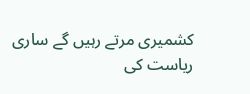کشمیری مرتے رہیں گے ساری ریاست کی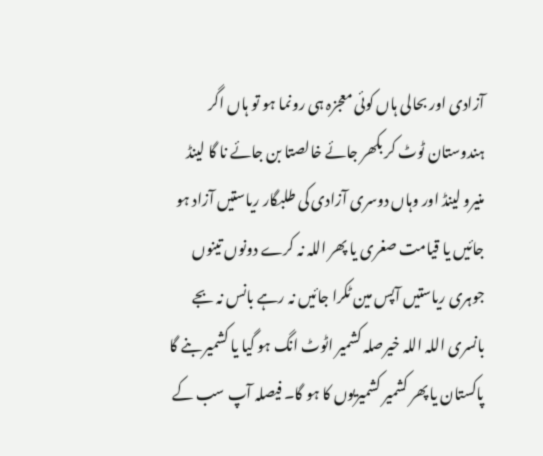آزادی اور بحالی ہاں کوئی معجزہ ہی رونما ہو تو ہاں اگر ہندوستان ٹوٹ کر بکھر جائے خالصتا بن جائے نا گا لینڈ منیرو لینڈ اور وہاں دوسری آزادی کی طلبگار ریاستیں آزاد ہو جائیں یا قیامت صغری یا پھر اللہ نہ کرے دونوں تینوں جوہری ریاستیں آپس مین ٹکرا جائیں نہ رہے بانس نہ بجے بانسری اللہ اللہ خیرصلہ کشمیر اٹوٹ انگ ہو گیا یا کشمیر بنے گا پاکستان یا پھر کشمیر کشمیریوں کا ہو گا۔ فیصلہ آپ سب کے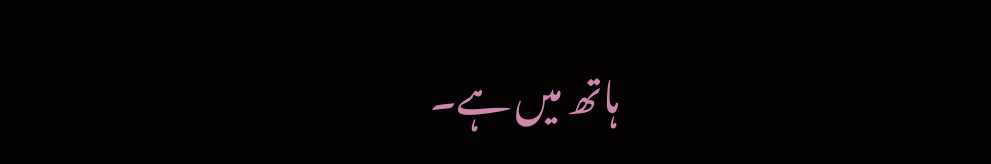ہاتھ میں ہے۔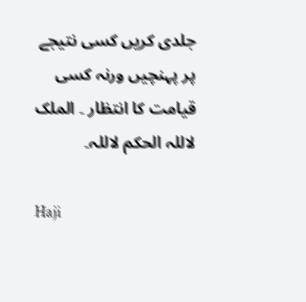جلدی کریں کسی نتیجے پر پہنچیں ورنہ کسی قیامت کا انتظار ۔ الملک لاللہ الحکم لاللہ۔

Haji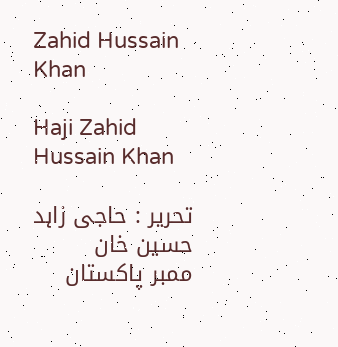Zahid Hussain Khan

Haji Zahid Hussain Khan

تحریر : حاجی زاہد حسین خان
ممبر پاکستان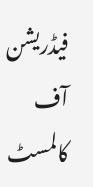فیڈریشن آف کالمسٹ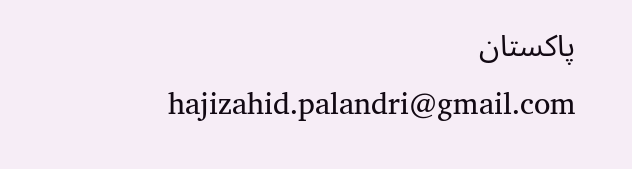پاکستان
hajizahid.palandri@gmail.com